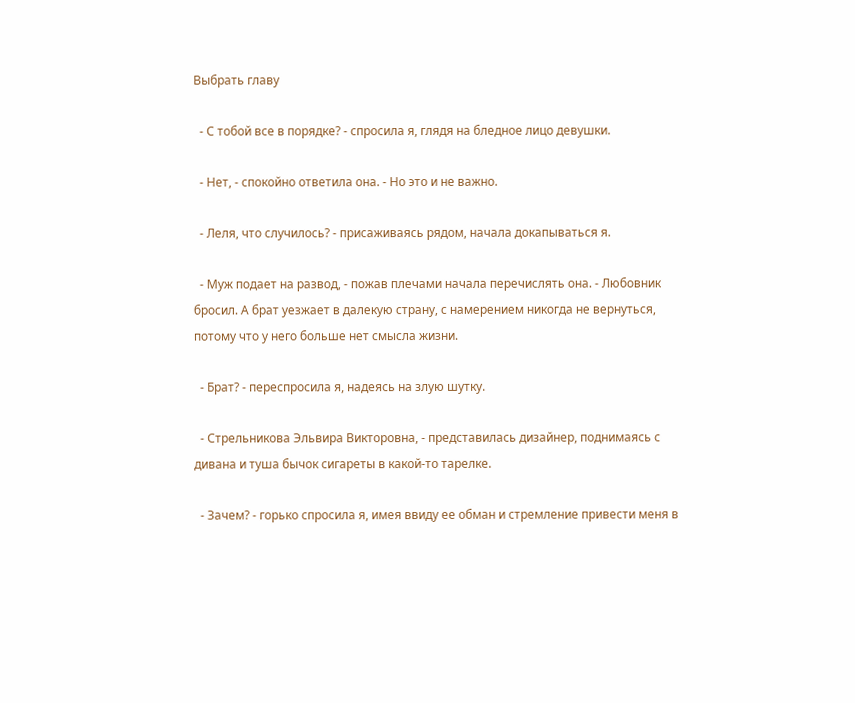Выбрать главу

  - С тобой все в порядке? - спросила я, глядя на бледное лицо девушки.

  - Нет, - спокойно ответила она. - Но это и не важно.

  - Леля, что случилось? - присаживаясь рядом, начала докапываться я.

  - Муж подает на развод, - пожав плечами начала перечислять она. - Любовник бросил. А брат уезжает в далекую страну, с намерением никогда не вернуться, потому что у него больше нет смысла жизни.

  - Брат? - переспросила я, надеясь на злую шутку.

  - Стрельникова Эльвира Викторовна, - представилась дизайнер, поднимаясь с дивана и туша бычок сигареты в какой-то тарелке.

  - Зачем? - горько спросила я, имея ввиду ее обман и стремление привести меня в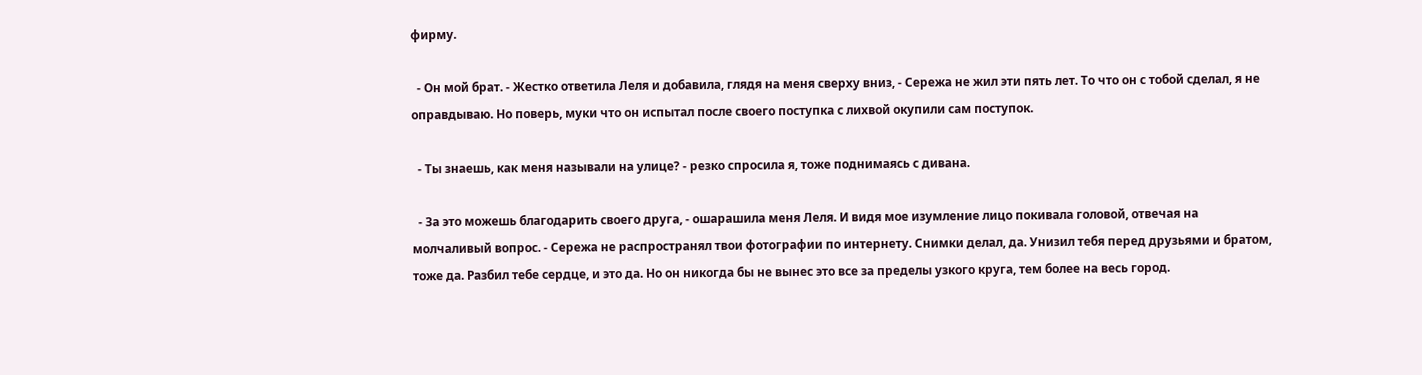фирму.

  - Он мой брат. - Жестко ответила Леля и добавила, глядя на меня сверху вниз, - Сережа не жил эти пять лет. То что он с тобой сделал, я не оправдываю. Но поверь, муки что он испытал после своего поступка с лихвой окупили сам поступок.

  - Ты знаешь, как меня называли на улице? - резко спросила я, тоже поднимаясь с дивана.

  - За это можешь благодарить своего друга, - ошарашила меня Леля. И видя мое изумление лицо покивала головой, отвечая на молчаливый вопрос. - Сережа не распространял твои фотографии по интернету. Снимки делал, да. Унизил тебя перед друзьями и братом, тоже да. Разбил тебе сердце, и это да. Но он никогда бы не вынес это все за пределы узкого круга, тем более на весь город.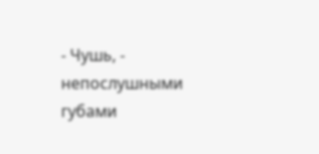- Чушь, - непослушными губами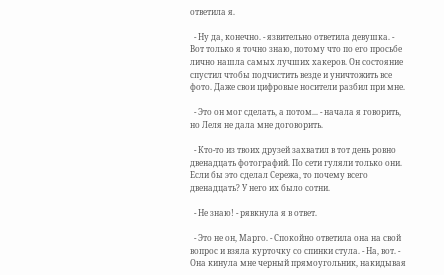ответила я.

  - Ну да, конечно. - язвительно ответила девушка. - Вот только я точно знаю, потому что по его просьбе лично нашла самых лучших хакеров. Он состояние спустил чтобы подчистить везде и уничтожить все фото. Даже свои цифровые носители разбил при мне.

  - Это он мог сделать, а потом... - начала я говорить, но Леля не дала мне договорить.

  - Кто-то из твоих друзей захватил в тот день ровно двенадцать фотографий. По сети гуляли только они. Если бы это сделал Сережа, то почему всего двенадцать? У него их было сотни.

  - Не знаю! - рявкнула я в ответ.

  - Это не он, Марго. - Спокойно ответила она на свой вопрос и взяла курточку со спинки стула. - На, вот. - Она кинула мне черный прямоугольник, накидывая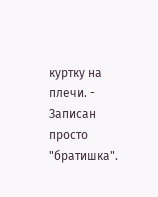куртку на плечи. - Записан просто "братишка".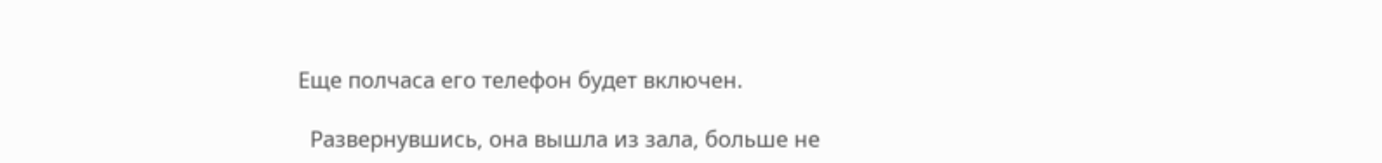Еще полчаса его телефон будет включен.

  Развернувшись, она вышла из зала, больше не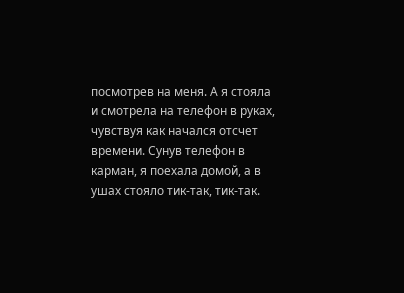посмотрев на меня. А я стояла и смотрела на телефон в руках, чувствуя как начался отсчет времени. Сунув телефон в карман, я поехала домой, а в ушах стояло тик-так, тик-так.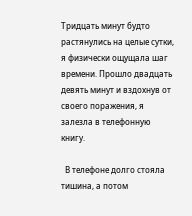Тридцать минут будто растянулись на целые сутки, я физически ощущала шаг времени. Прошло двадцать девять минут и вздохнув от своего поражения, я залезла в телефонную книгу.

  В телефоне долго стояла тишина, а потом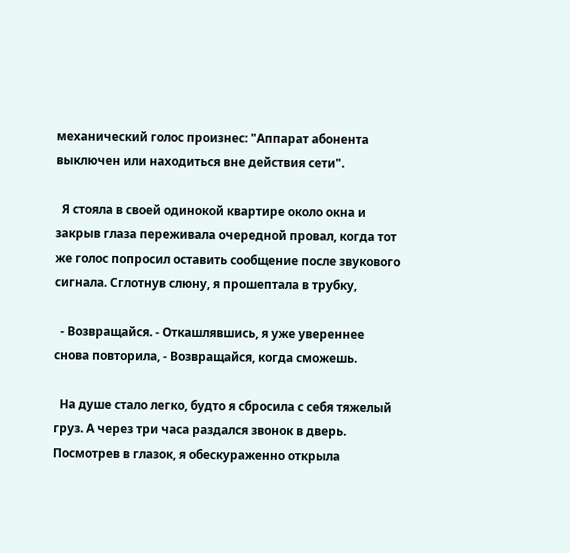механический голос произнес: "Аппарат абонента выключен или находиться вне действия сети".

  Я стояла в своей одинокой квартире около окна и закрыв глаза переживала очередной провал, когда тот же голос попросил оставить сообщение после звукового сигнала. Сглотнув слюну, я прошептала в трубку,

  - Возвращайся. - Откашлявшись, я уже увереннее снова повторила, - Возвращайся, когда сможешь.

  На душе стало легко, будто я сбросила с себя тяжелый груз. А через три часа раздался звонок в дверь. Посмотрев в глазок, я обескураженно открыла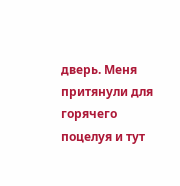дверь. Меня притянули для горячего поцелуя и тут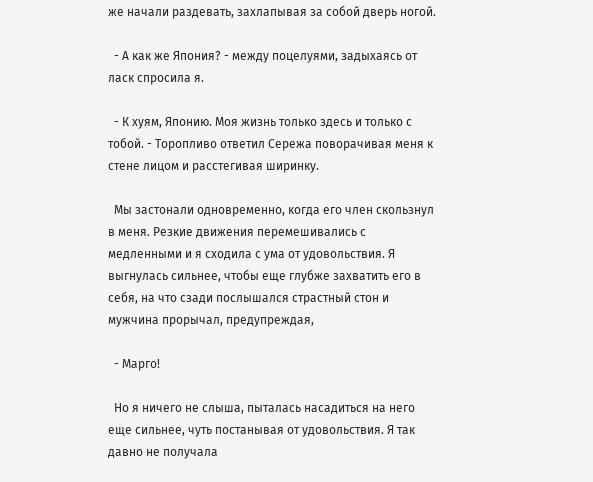же начали раздевать, захлапывая за собой дверь ногой.

  - А как же Япония? - между поцелуями, задыхаясь от ласк спросила я.

  - К хуям, Японию. Моя жизнь только здесь и только с тобой. - Торопливо ответил Сережа поворачивая меня к стене лицом и расстегивая ширинку.

  Мы застонали одновременно, когда его член скользнул в меня. Резкие движения перемешивались с медленными и я сходила с ума от удовольствия. Я выгнулась сильнее, чтобы еще глубже захватить его в себя, на что сзади послышался страстный стон и мужчина прорычал, предупреждая,

  - Марго!

  Но я ничего не слыша, пыталась насадиться на него еще сильнее, чуть постанывая от удовольствия. Я так давно не получала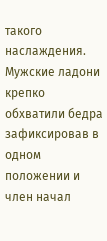такого наслаждения. Мужские ладони крепко обхватили бедра зафиксировав в одном положении и член начал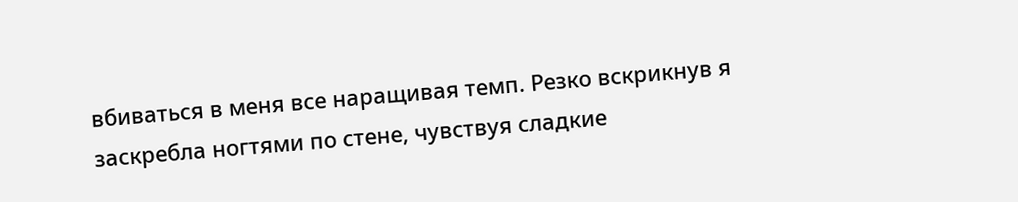вбиваться в меня все наращивая темп. Резко вскрикнув я заскребла ногтями по стене, чувствуя сладкие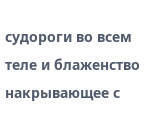судороги во всем теле и блаженство накрывающее с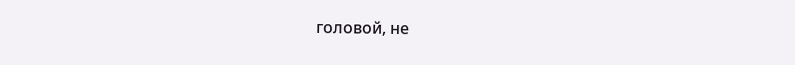головой, не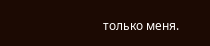только меня.